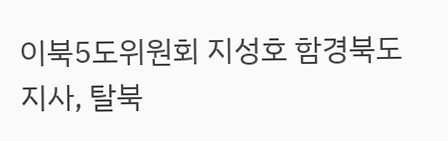이북5도위원회 지성호 함경북도 지사, 탈북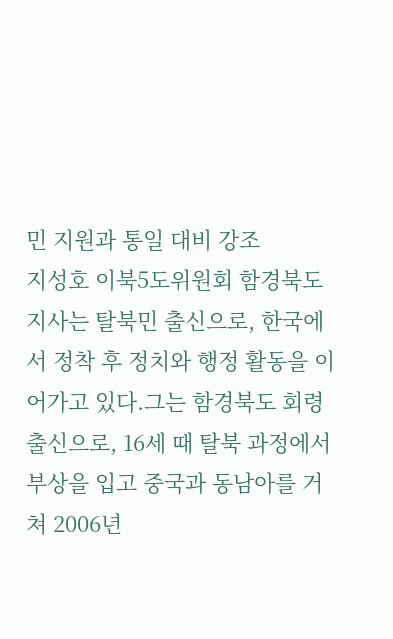민 지원과 통일 대비 강조
지성호 이북5도위원회 함경북도 지사는 탈북민 출신으로, 한국에서 정착 후 정치와 행정 활동을 이어가고 있다.그는 함경북도 회령 출신으로, 16세 때 탈북 과정에서 부상을 입고 중국과 동남아를 거쳐 2006년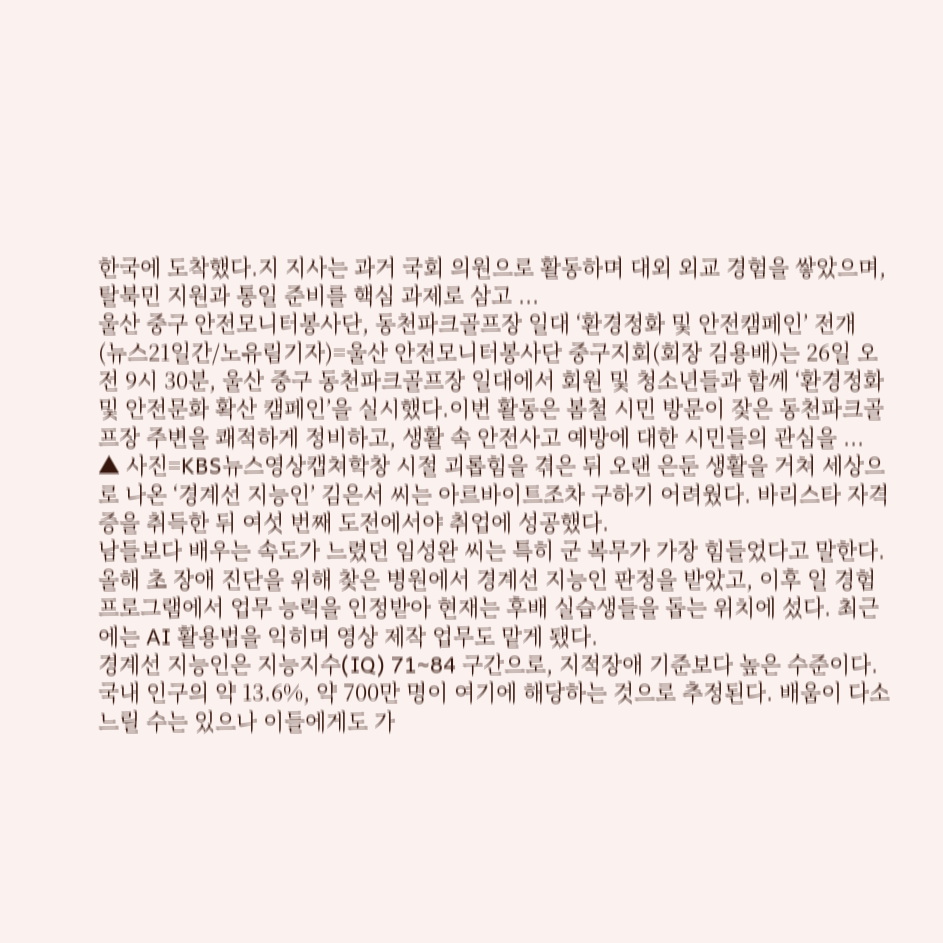한국에 도착했다.지 지사는 과거 국회 의원으로 활동하며 대외 외교 경험을 쌓았으며, 탈북민 지원과 통일 준비를 핵심 과제로 삼고 ...
울산 중구 안전모니터봉사단, 동천파크골프장 일대 ‘환경정화 및 안전캠페인’ 전개
(뉴스21일간/노유림기자)=울산 안전모니터봉사단 중구지회(회장 김용배)는 26일 오전 9시 30분, 울산 중구 동천파크골프장 일대에서 회원 및 청소년들과 함께 ‘환경정화 및 안전문화 확산 캠페인’을 실시했다.이번 활동은 봄철 시민 방문이 잦은 동천파크골프장 주변을 쾌적하게 정비하고, 생활 속 안전사고 예방에 대한 시민들의 관심을 ...
▲ 사진=KBS뉴스영상캡쳐학창 시절 괴롭힘을 겪은 뒤 오랜 은둔 생활을 거쳐 세상으로 나온 ‘경계선 지능인’ 김은서 씨는 아르바이트조차 구하기 어려웠다. 바리스타 자격증을 취득한 뒤 여섯 번째 도전에서야 취업에 성공했다.
남들보다 배우는 속도가 느렸던 임성완 씨는 특히 군 복무가 가장 힘들었다고 말한다. 올해 초 장애 진단을 위해 찾은 병원에서 경계선 지능인 판정을 받았고, 이후 일 경험 프로그램에서 업무 능력을 인정받아 현재는 후배 실습생들을 돕는 위치에 섰다. 최근에는 AI 활용법을 익히며 영상 제작 업무도 맡게 됐다.
경계선 지능인은 지능지수(IQ) 71~84 구간으로, 지적장애 기준보다 높은 수준이다. 국내 인구의 약 13.6%, 약 700만 명이 여기에 해당하는 것으로 추정된다. 배움이 다소 느릴 수는 있으나 이들에게도 가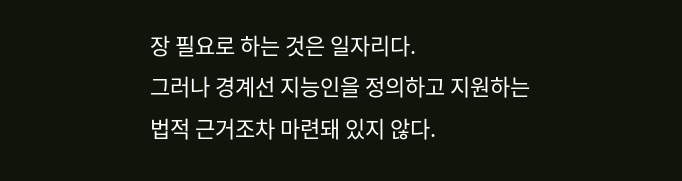장 필요로 하는 것은 일자리다.
그러나 경계선 지능인을 정의하고 지원하는 법적 근거조차 마련돼 있지 않다.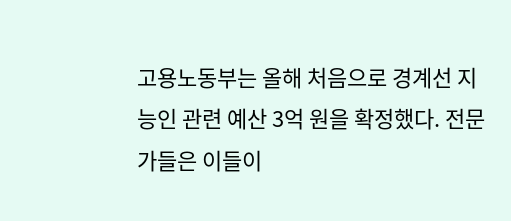고용노동부는 올해 처음으로 경계선 지능인 관련 예산 3억 원을 확정했다. 전문가들은 이들이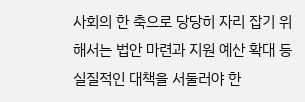사회의 한 축으로 당당히 자리 잡기 위해서는 법안 마련과 지원 예산 확대 등 실질적인 대책을 서둘러야 한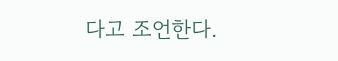다고 조언한다.